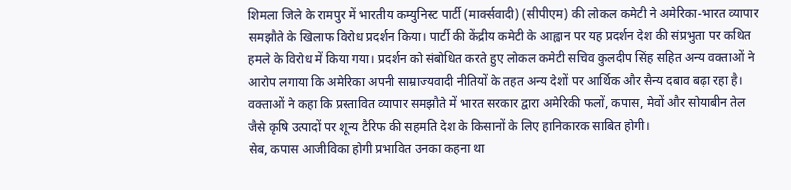शिमला जिले के रामपुर में भारतीय कम्युनिस्ट पार्टी (मार्क्सवादी) (सीपीएम) की लोकल कमेटी ने अमेरिका-भारत व्यापार समझौते के खिलाफ विरोध प्रदर्शन किया। पार्टी की केंद्रीय कमेटी के आह्वान पर यह प्रदर्शन देश की संप्रभुता पर कथित हमले के विरोध में किया गया। प्रदर्शन को संबोधित करते हुए लोकल कमेटी सचिव कुलदीप सिंह सहित अन्य वक्ताओं ने आरोप लगाया कि अमेरिका अपनी साम्राज्यवादी नीतियों के तहत अन्य देशों पर आर्थिक और सैन्य दबाव बढ़ा रहा है। वक्ताओं ने कहा कि प्रस्तावित व्यापार समझौते में भारत सरकार द्वारा अमेरिकी फलों, कपास, मेवों और सोयाबीन तेल जैसे कृषि उत्पादों पर शून्य टैरिफ की सहमति देश के किसानों के लिए हानिकारक साबित होगी।
सेब, कपास आजीविका होगी प्रभावित उनका कहना था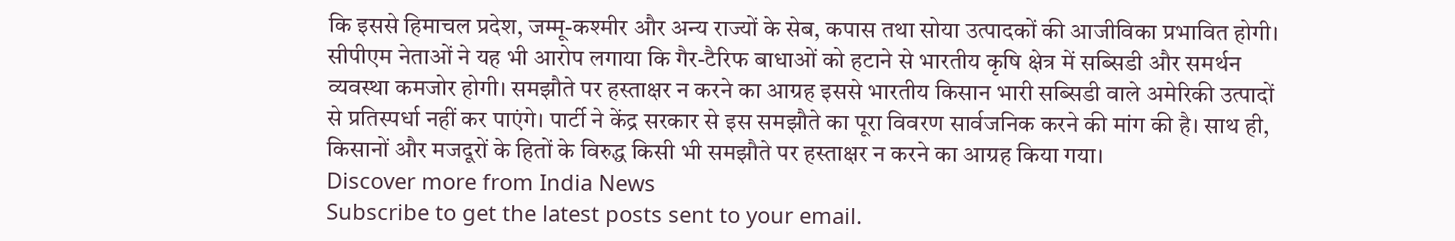कि इससे हिमाचल प्रदेश, जम्मू-कश्मीर और अन्य राज्यों के सेब, कपास तथा सोया उत्पादकों की आजीविका प्रभावित होगी। सीपीएम नेताओं ने यह भी आरोप लगाया कि गैर-टैरिफ बाधाओं को हटाने से भारतीय कृषि क्षेत्र में सब्सिडी और समर्थन व्यवस्था कमजोर होगी। समझौते पर हस्ताक्षर न करने का आग्रह इससे भारतीय किसान भारी सब्सिडी वाले अमेरिकी उत्पादों से प्रतिस्पर्धा नहीं कर पाएंगे। पार्टी ने केंद्र सरकार से इस समझौते का पूरा विवरण सार्वजनिक करने की मांग की है। साथ ही, किसानों और मजदूरों के हितों के विरुद्ध किसी भी समझौते पर हस्ताक्षर न करने का आग्रह किया गया।
Discover more from India News
Subscribe to get the latest posts sent to your email.